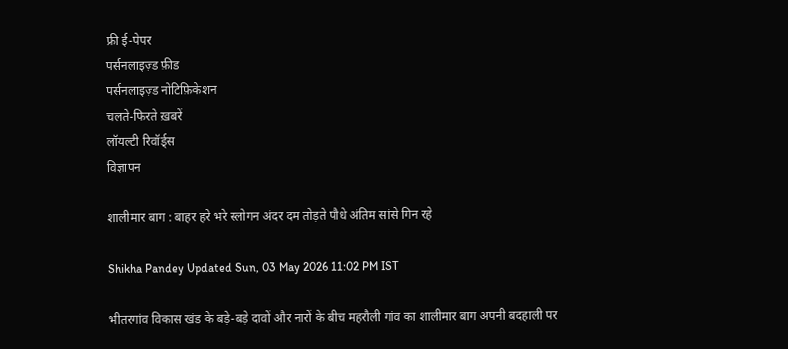फ्री ई-पेपर
पर्सनलाइज़्ड फ़ीड
पर्सनलाइज़्ड नोटिफ़िकेशन
चलते-फिरते ख़बरें
लॉयल्टी रिवॉर्ड्स
विज्ञापन

शालीमार बाग : बाहर हरे भरे स्लोगन अंदर दम तोड़ते पौधे अंतिम सांसे गिन रहे

Shikha Pandey Updated Sun, 03 May 2026 11:02 PM IST

भीतरगांव विकास खंड के बड़े-बड़े दावों और नारों के बीच महरौली गांव का शालीमार बाग अपनी बदहाली पर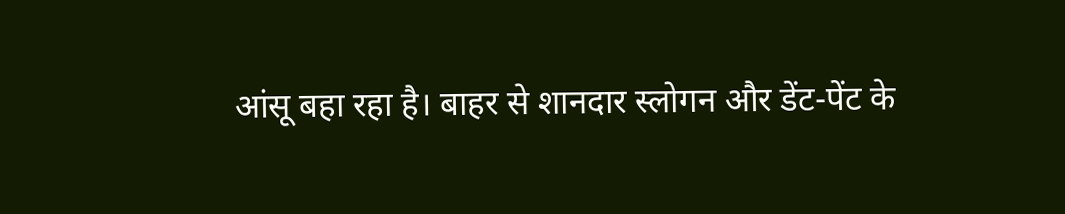आंसू बहा रहा है। बाहर से शानदार स्लोगन और डेंट-पेंट के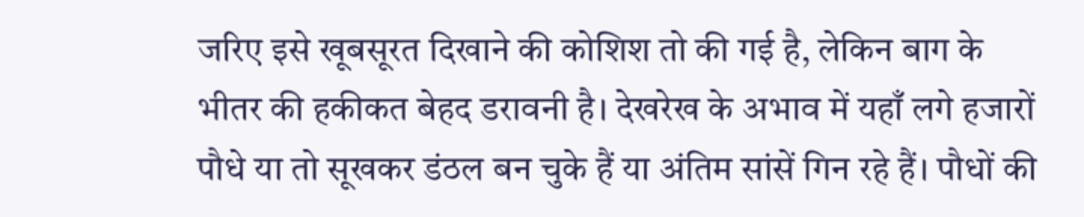जरिए इसे खूबसूरत दिखाने की कोशिश तो की गई है, लेकिन बाग के भीतर की हकीकत बेहद डरावनी है। देखरेख के अभाव में यहाँ लगे हजारों पौधे या तो सूखकर डंठल बन चुके हैं या अंतिम सांसें गिन रहे हैं। पौधों की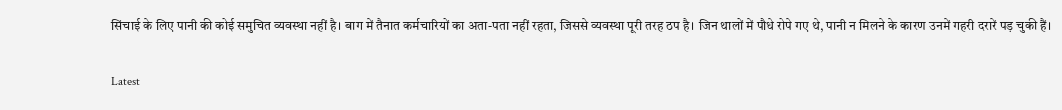सिंचाई के लिए पानी की कोई समुचित व्यवस्था नहीं है। बाग में तैनात कर्मचारियों का अता-पता नहीं रहता, जिससे व्यवस्था पूरी तरह ठप है। जिन थालों में पौधे रोपे गए थे, पानी न मिलने के कारण उनमें गहरी दरारें पड़ चुकी हैं।

Latest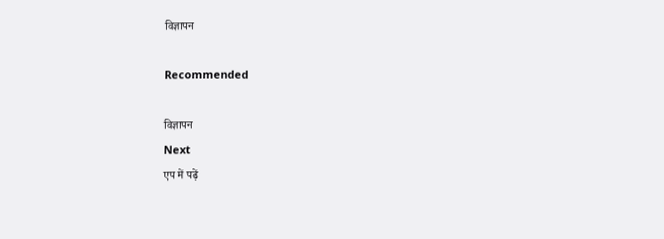विज्ञापन

Recommended

विज्ञापन
Next
एप में पढ़ें